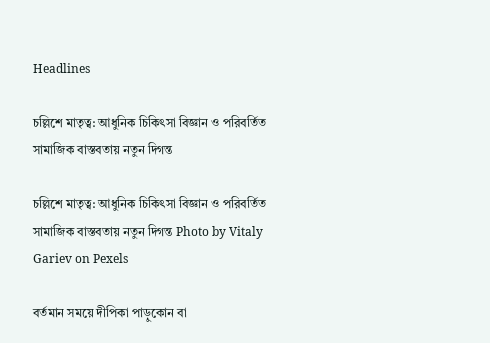Headlines

চল্লিশে মাতৃত্ব: আধুনিক চিকিৎসা বিজ্ঞান ও পরিবর্তিত সামাজিক বাস্তবতায় নতুন দিগন্ত

চল্লিশে মাতৃত্ব: আধুনিক চিকিৎসা বিজ্ঞান ও পরিবর্তিত সামাজিক বাস্তবতায় নতুন দিগন্ত Photo by Vitaly Gariev on Pexels

বর্তমান সময়ে দীপিকা পাড়ুকোন বা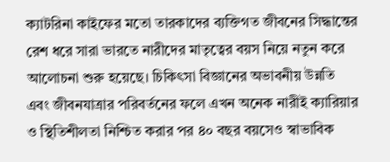ক্যাটরিনা কাইফের মতো তারকাদের ব্যক্তিগত জীবনের সিদ্ধান্তের রেশ ধরে সারা ভারতে নারীদের মাতৃত্বের বয়স নিয়ে নতুন করে আলোচনা শুরু হয়েছে। চিকিৎসা বিজ্ঞানের অভাবনীয় উন্নতি এবং জীবনযাত্রার পরিবর্তনের ফলে এখন অনেক নারীই ক্যারিয়ার ও স্থিতিশীলতা নিশ্চিত করার পর ৪০ বছর বয়সেও স্বাভাবিক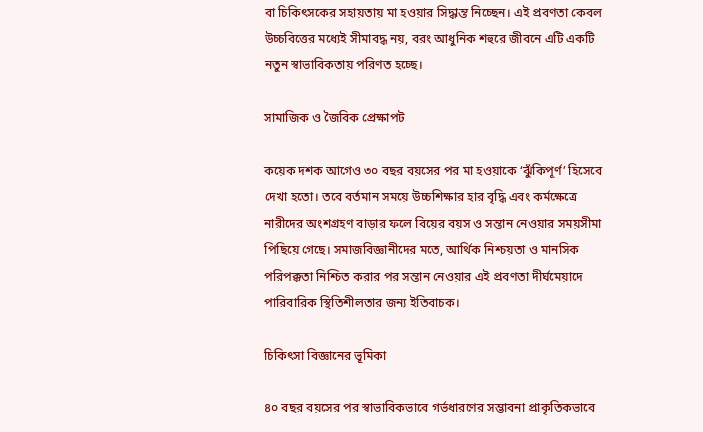বা চিকিৎসকের সহায়তায় মা হওয়ার সিদ্ধান্ত নিচ্ছেন। এই প্রবণতা কেবল উচ্চবিত্তের মধ্যেই সীমাবদ্ধ নয়, বরং আধুনিক শহুরে জীবনে এটি একটি নতুন স্বাভাবিকতায় পরিণত হচ্ছে।

সামাজিক ও জৈবিক প্রেক্ষাপট

কয়েক দশক আগেও ৩০ বছর বয়সের পর মা হওয়াকে ‘ঝুঁকিপূর্ণ’ হিসেবে দেখা হতো। তবে বর্তমান সময়ে উচ্চশিক্ষার হার বৃদ্ধি এবং কর্মক্ষেত্রে নারীদের অংশগ্রহণ বাড়ার ফলে বিয়ের বয়স ও সন্তান নেওয়ার সময়সীমা পিছিয়ে গেছে। সমাজবিজ্ঞানীদের মতে, আর্থিক নিশ্চয়তা ও মানসিক পরিপক্কতা নিশ্চিত করার পর সন্তান নেওয়ার এই প্রবণতা দীর্ঘমেয়াদে পারিবারিক স্থিতিশীলতার জন্য ইতিবাচক।

চিকিৎসা বিজ্ঞানের ভূমিকা

৪০ বছর বয়সের পর স্বাভাবিকভাবে গর্ভধারণের সম্ভাবনা প্রাকৃতিকভাবে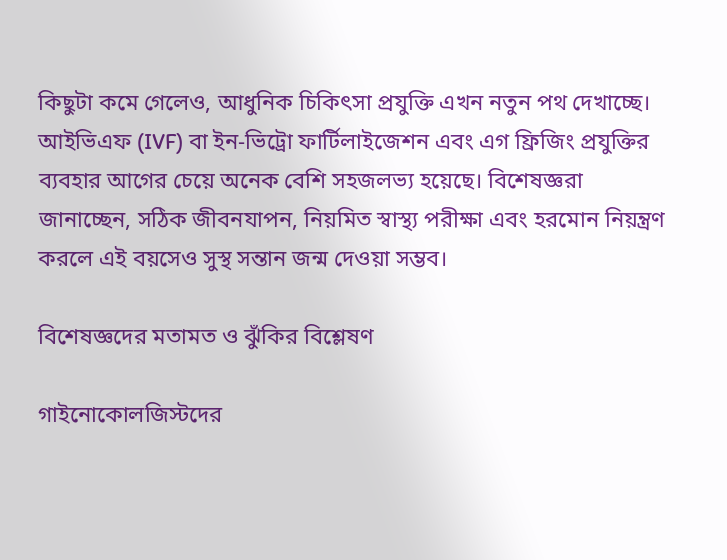কিছুটা কমে গেলেও, আধুনিক চিকিৎসা প্রযুক্তি এখন নতুন পথ দেখাচ্ছে। আইভিএফ (IVF) বা ইন-ভিট্রো ফার্টিলাইজেশন এবং এগ ফ্রিজিং প্রযুক্তির ব্যবহার আগের চেয়ে অনেক বেশি সহজলভ্য হয়েছে। বিশেষজ্ঞরা জানাচ্ছেন, সঠিক জীবনযাপন, নিয়মিত স্বাস্থ্য পরীক্ষা এবং হরমোন নিয়ন্ত্রণ করলে এই বয়সেও সুস্থ সন্তান জন্ম দেওয়া সম্ভব।

বিশেষজ্ঞদের মতামত ও ঝুঁকির বিশ্লেষণ

গাইনোকোলজিস্টদের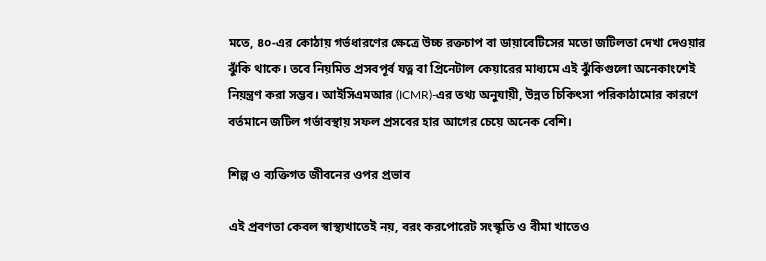মতে, ৪০-এর কোঠায় গর্ভধারণের ক্ষেত্রে উচ্চ রক্তচাপ বা ডায়াবেটিসের মতো জটিলতা দেখা দেওয়ার ঝুঁকি থাকে। তবে নিয়মিত প্রসবপূর্ব যত্ন বা প্রিনেটাল কেয়ারের মাধ্যমে এই ঝুঁকিগুলো অনেকাংশেই নিয়ন্ত্রণ করা সম্ভব। আইসিএমআর (ICMR)-এর তথ্য অনুযায়ী, উন্নত চিকিৎসা পরিকাঠামোর কারণে বর্তমানে জটিল গর্ভাবস্থায় সফল প্রসবের হার আগের চেয়ে অনেক বেশি।

শিল্প ও ব্যক্তিগত জীবনের ওপর প্রভাব

এই প্রবণতা কেবল স্বাস্থ্যখাতেই নয়, বরং করপোরেট সংস্কৃতি ও বীমা খাতেও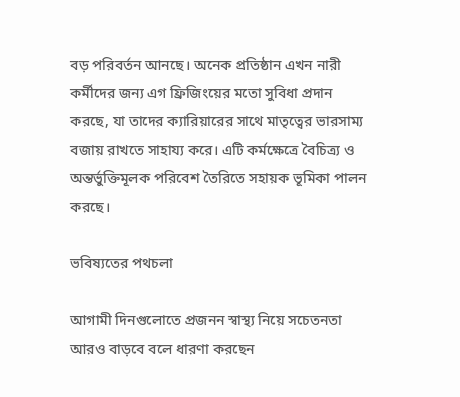বড় পরিবর্তন আনছে। অনেক প্রতিষ্ঠান এখন নারী কর্মীদের জন্য এগ ফ্রিজিংয়ের মতো সুবিধা প্রদান করছে, যা তাদের ক্যারিয়ারের সাথে মাতৃত্বের ভারসাম্য বজায় রাখতে সাহায্য করে। এটি কর্মক্ষেত্রে বৈচিত্র্য ও অন্তর্ভুক্তিমূলক পরিবেশ তৈরিতে সহায়ক ভূমিকা পালন করছে।

ভবিষ্যতের পথচলা

আগামী দিনগুলোতে প্রজনন স্বাস্থ্য নিয়ে সচেতনতা আরও বাড়বে বলে ধারণা করছেন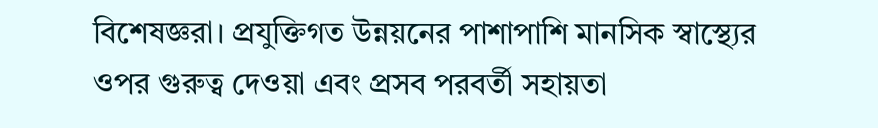বিশেষজ্ঞরা। প্রযুক্তিগত উন্নয়নের পাশাপাশি মানসিক স্বাস্থ্যের ওপর গুরুত্ব দেওয়া এবং প্রসব পরবর্তী সহায়তা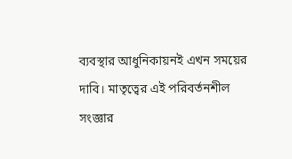ব্যবস্থার আধুনিকায়নই এখন সময়ের দাবি। মাতৃত্বের এই পরিবর্তনশীল সংজ্ঞার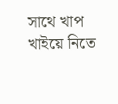সাথে খাপ খাইয়ে নিতে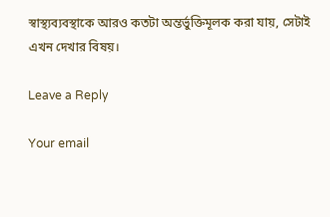স্বাস্থ্যব্যবস্থাকে আরও কতটা অন্তর্ভুক্তিমূলক করা যায়, সেটাই এখন দেখার বিষয়।

Leave a Reply

Your email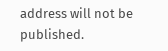address will not be published.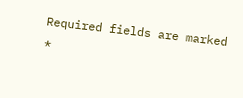Required fields are marked *